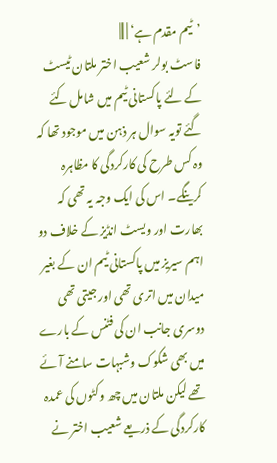’ٹیم مقدم ہے‘ | |||
فاسٹ بولر شعیب اختر ملتان ٹیسٹ کے لئے پاکستانی ٹیم میں شامل کئے گئے تویہ سوال ہر ذہن میں موجود تھا کہ وہ کس طرح کی کارکردگی کا مظاہرہ کرینگے۔ اس کی ایک وجہ یہ تھی کہ بھارت اور ویسٹ انڈیز کے خلاف دو اہم سیریز میں پاکستانی ٹیم ان کے بغیر میدان میں اتری تھی اور جیتی تھی دوسری جانب ان کی فٹنس کے بارے میں بھی شکوک وشبہات سامنے آئے تھے لیکن ملتان میں چھ وکٹوں کی عمدہ کارکردگی کے ذریعے شعیب اختر نے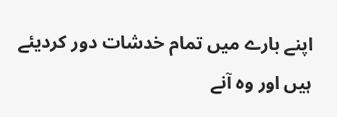اپنے بارے میں تمام خدشات دور کردیئے ہیں اور وہ آنے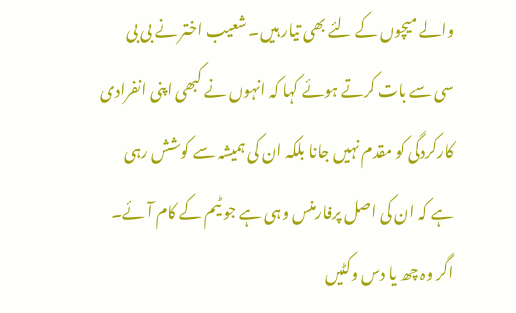والے میچوں کے لئے بھی تیار ہیں۔ شعیب اختر نے بی بی سی سے بات کرتے ہوئے کہا کہ انہوں نے کبھی اپنی انفرادی کارکردگی کو مقدم نہیں جانا بلکہ ان کی ہمیشہ سے کوشش رہی ہے کہ ان کی اصل پرفارمنس وہی ہے جو ٹیم کے کام آئے۔ اگر وہ چھ یا دس وکٹیں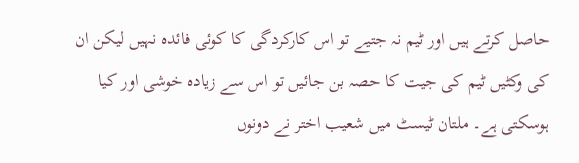حاصل کرتے ہیں اور ٹیم نہ جتیے تو اس کارکردگی کا کوئی فائدہ نہیں لیکن ان کی وکٹیں ٹیم کی جیت کا حصہ بن جائیں تو اس سے زیادہ خوشی اور کیا ہوسکتی ہے۔ ملتان ٹیسٹ میں شعیب اختر نے دونوں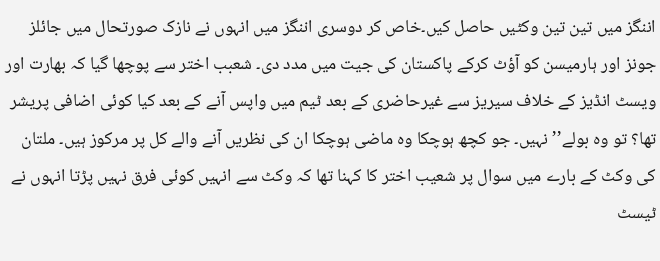اننگز میں تین تین وکٹیں حاصل کیں۔خاص کر دوسری اننگز میں انہوں نے نازک صورتحال میں جائلز جونز اور ہارمیسن کو آؤٹ کرکے پاکستان کی جیت میں مدد دی۔ شعبب اختر سے پوچھا گیا کہ بھارت اور ویسٹ انڈیز کے خلاف سیریز سے غیرحاضری کے بعد ٹیم میں واپس آنے کے بعد کیا کوئی اضافی پریشر تھا؟ تو وہ بولے’’ نہیں۔ جو کچھ ہوچکا وہ ماضی ہوچکا ان کی نظریں آنے والے کل پر مرکوز ہیں۔ ملتان کی وکٹ کے بارے میں سوال پر شعیب اختر کا کہنا تھا کہ وکٹ سے انہیں کوئی فرق نہیں پڑتا انہوں نے ٹیسٹ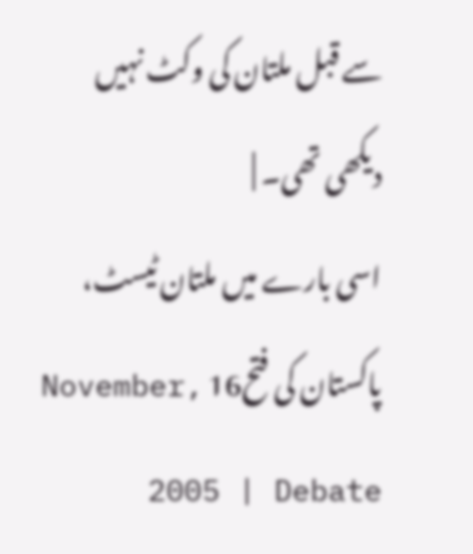سے قبل ملتان کی وکٹ نہیں دیکھی تھی۔ |
اسی بارے میں ملتان ٹیسٹ، پاکستان کی فتح16 November, 2005 | Debate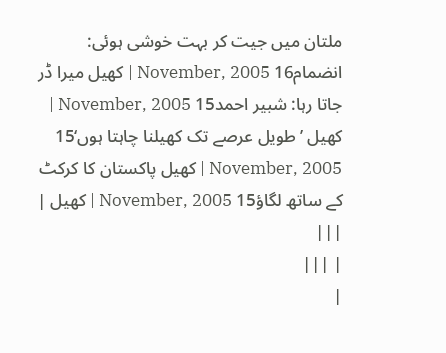ملتان میں جیت کر بہت خوشی ہوئی: انضمام16 November, 2005 | کھیل میرا ڈر جاتا رہا: شبیر احمد15 November, 2005 | کھیل ’طویل عرصے تک کھیلنا چاہتا ہوں‘15 November, 2005 | کھیل پاکستان کا کرکٹ کے ساتھ لگاؤ15 November, 2005 | کھیل | |||
| |||
|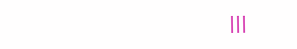|||